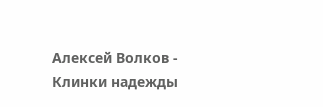Алексей Волков - Клинки надежды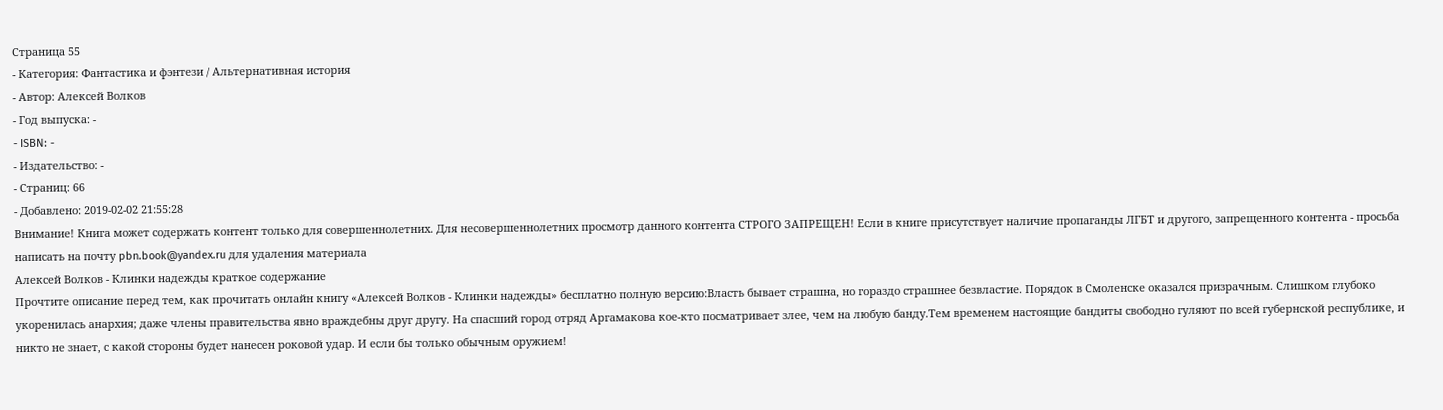Страница 55
- Категория: Фантастика и фэнтези / Альтернативная история
- Автор: Алексей Волков
- Год выпуска: -
- ISBN: -
- Издательство: -
- Страниц: 66
- Добавлено: 2019-02-02 21:55:28
Внимание! Книга может содержать контент только для совершеннолетних. Для несовершеннолетних просмотр данного контента СТРОГО ЗАПРЕЩЕН! Если в книге присутствует наличие пропаганды ЛГБТ и другого, запрещенного контента - просьба написать на почту pbn.book@yandex.ru для удаления материала
Алексей Волков - Клинки надежды краткое содержание
Прочтите описание перед тем, как прочитать онлайн книгу «Алексей Волков - Клинки надежды» бесплатно полную версию:Власть бывает страшна, но гораздо страшнее безвластие. Порядок в Смоленске оказался призрачным. Слишком глубоко укоренилась анархия; даже члены правительства явно враждебны друг другу. На спасший город отряд Аргамакова кое-кто посматривает злее, чем на любую банду.Тем временем настоящие бандиты свободно гуляют по всей губернской республике, и никто не знает, с какой стороны будет нанесен роковой удар. И если бы только обычным оружием!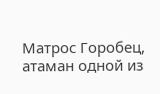Матрос Горобец, атаман одной из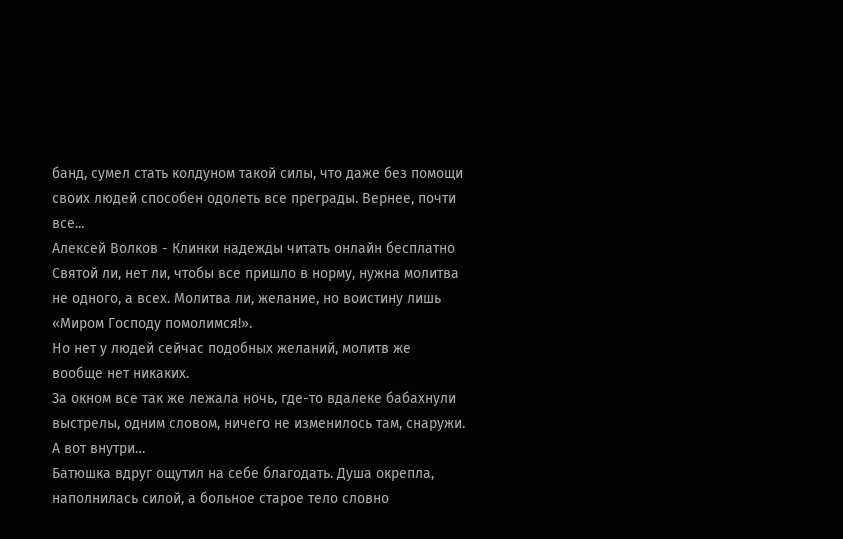банд, сумел стать колдуном такой силы, что даже без помощи своих людей способен одолеть все преграды. Вернее, почти все...
Алексей Волков - Клинки надежды читать онлайн бесплатно
Святой ли, нет ли, чтобы все пришло в норму, нужна молитва не одного, а всех. Молитва ли, желание, но воистину лишь «Миром Господу помолимся!».
Но нет у людей сейчас подобных желаний, молитв же вообще нет никаких.
За окном все так же лежала ночь, где-то вдалеке бабахнули выстрелы, одним словом, ничего не изменилось там, снаружи. А вот внутри…
Батюшка вдруг ощутил на себе благодать. Душа окрепла, наполнилась силой, а больное старое тело словно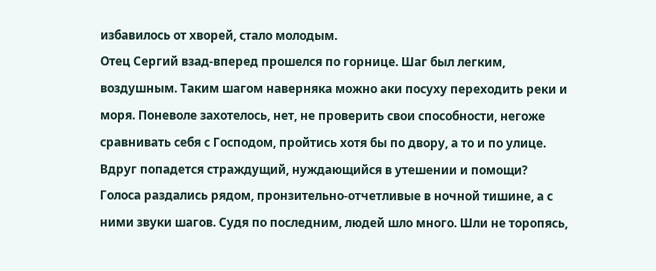избавилось от хворей, стало молодым.
Отец Сергий взад-вперед прошелся по горнице. Шаг был легким, воздушным. Таким шагом наверняка можно аки посуху переходить реки и моря. Поневоле захотелось, нет, не проверить свои способности, негоже сравнивать себя с Господом, пройтись хотя бы по двору, а то и по улице.
Вдруг попадется страждущий, нуждающийся в утешении и помощи?
Голоса раздались рядом, пронзительно-отчетливые в ночной тишине, а с ними звуки шагов. Судя по последним, людей шло много. Шли не торопясь,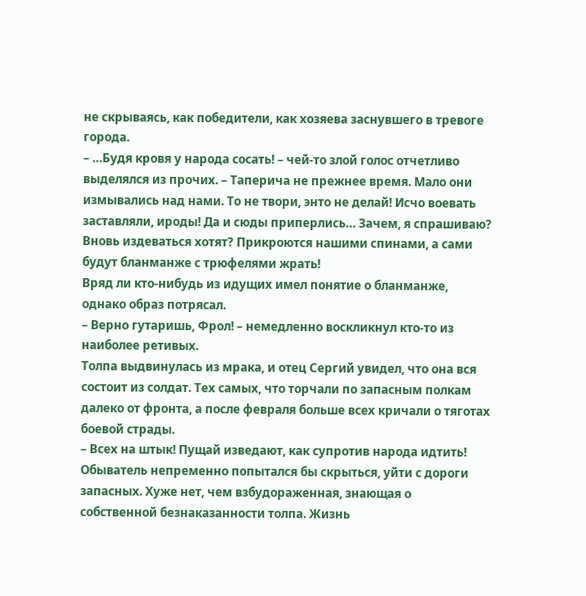не скрываясь, как победители, как хозяева заснувшего в тревоге города.
– …Будя кровя у народа сосать! – чей-то злой голос отчетливо выделялся из прочих. – Таперича не прежнее время. Мало они измывались над нами. То не твори, энто не делай! Исчо воевать заставляли, ироды! Да и сюды приперлись… Зачем, я спрашиваю? Вновь издеваться хотят? Прикроются нашими спинами, а сами будут бланманже с трюфелями жрать!
Вряд ли кто-нибудь из идущих имел понятие о бланманже, однако образ потрясал.
– Верно гутаришь, Фрол! – немедленно воскликнул кто-то из наиболее ретивых.
Толпа выдвинулась из мрака, и отец Сергий увидел, что она вся состоит из солдат. Тех самых, что торчали по запасным полкам далеко от фронта, а после февраля больше всех кричали о тяготах боевой страды.
– Всех на штык! Пущай изведают, как супротив народа идтить!
Обыватель непременно попытался бы скрыться, уйти с дороги запасных. Хуже нет, чем взбудораженная, знающая о собственной безнаказанности толпа. Жизнь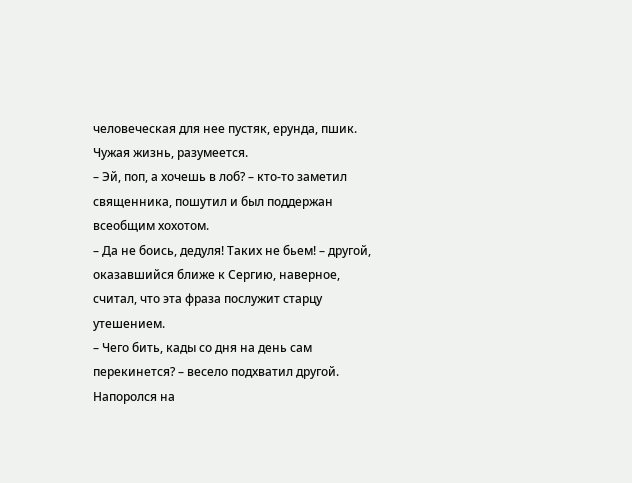человеческая для нее пустяк, ерунда, пшик.
Чужая жизнь, разумеется.
– Эй, поп, а хочешь в лоб? – кто-то заметил священника, пошутил и был поддержан всеобщим хохотом.
– Да не боись, дедуля! Таких не бьем! – другой, оказавшийся ближе к Сергию, наверное, считал, что эта фраза послужит старцу утешением.
– Чего бить, кады со дня на день сам перекинется? – весело подхватил другой.
Напоролся на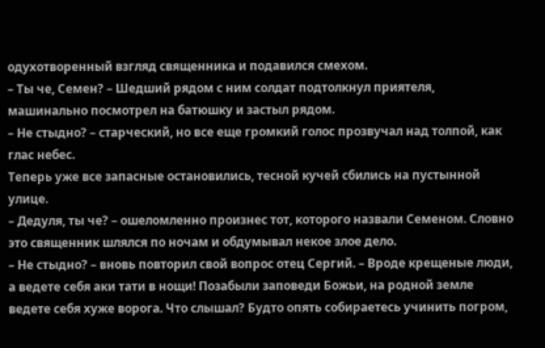одухотворенный взгляд священника и подавился смехом.
– Ты че, Семен? – Шедший рядом с ним солдат подтолкнул приятеля, машинально посмотрел на батюшку и застыл рядом.
– Не стыдно? – старческий, но все еще громкий голос прозвучал над толпой, как глас небес.
Теперь уже все запасные остановились, тесной кучей сбились на пустынной улице.
– Дедуля, ты че? – ошеломленно произнес тот, которого назвали Семеном. Словно это священник шлялся по ночам и обдумывал некое злое дело.
– Не стыдно? – вновь повторил свой вопрос отец Сергий. – Вроде крещеные люди, а ведете себя аки тати в нощи! Позабыли заповеди Божьи, на родной земле ведете себя хуже ворога. Что слышал? Будто опять собираетесь учинить погром,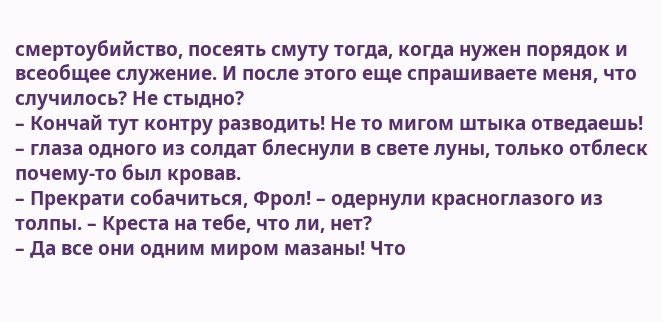смертоубийство, посеять смуту тогда, когда нужен порядок и всеобщее служение. И после этого еще спрашиваете меня, что случилось? Не стыдно?
– Кончай тут контру разводить! Не то мигом штыка отведаешь! – глаза одного из солдат блеснули в свете луны, только отблеск почему-то был кровав.
– Прекрати собачиться, Фрол! – одернули красноглазого из толпы. – Креста на тебе, что ли, нет?
– Да все они одним миром мазаны! Что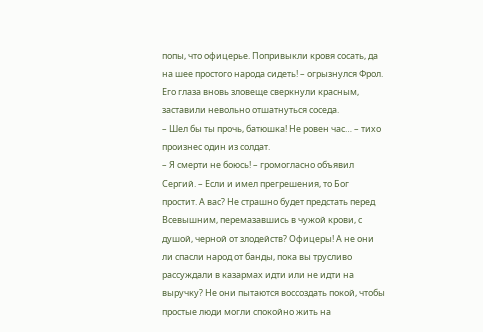попы, что офицерье. Попривыкли кровя сосать, да на шее простого народа сидеть! – огрызнулся Фрол.
Его глаза вновь зловеще сверкнули красным, заставили невольно отшатнуться соседа.
– Шел бы ты прочь, батюшка! Не ровен час… – тихо произнес один из солдат.
– Я смерти не боюсь! – громогласно объявил Сергий. – Если и имел прегрешения, то Бог простит. А вас? Не страшно будет предстать перед Всевышним, перемазавшись в чужой крови, с душой, черной от злодейств? Офицеры! А не они ли спасли народ от банды, пока вы трусливо рассуждали в казармах идти или не идти на выручку? Не они пытаются воссоздать покой, чтобы простые люди могли спокойно жить на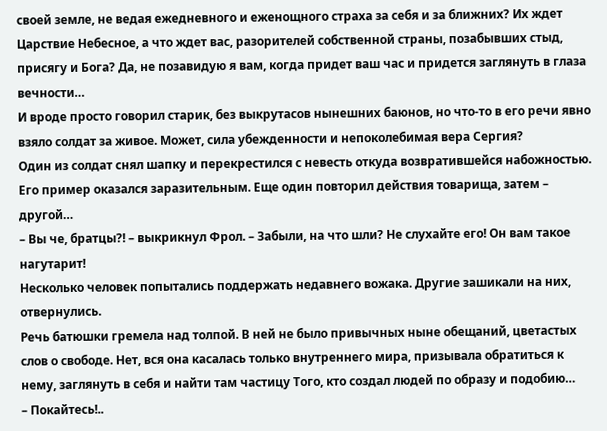своей земле, не ведая ежедневного и еженощного страха за себя и за ближних? Их ждет Царствие Небесное, а что ждет вас, разорителей собственной страны, позабывших стыд, присягу и Бога? Да, не позавидую я вам, когда придет ваш час и придется заглянуть в глаза вечности…
И вроде просто говорил старик, без выкрутасов нынешних баюнов, но что-то в его речи явно взяло солдат за живое. Может, сила убежденности и непоколебимая вера Сергия?
Один из солдат снял шапку и перекрестился с невесть откуда возвратившейся набожностью.
Его пример оказался заразительным. Еще один повторил действия товарища, затем – другой…
– Вы че, братцы?! – выкрикнул Фрол. – Забыли, на что шли? Не слухайте его! Он вам такое нагутарит!
Несколько человек попытались поддержать недавнего вожака. Другие зашикали на них, отвернулись.
Речь батюшки гремела над толпой. В ней не было привычных ныне обещаний, цветастых слов о свободе. Нет, вся она касалась только внутреннего мира, призывала обратиться к нему, заглянуть в себя и найти там частицу Того, кто создал людей по образу и подобию…
– Покайтесь!..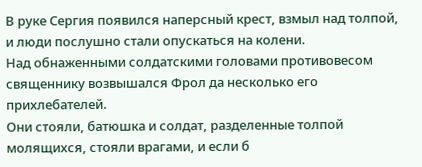В руке Сергия появился наперсный крест, взмыл над толпой, и люди послушно стали опускаться на колени.
Над обнаженными солдатскими головами противовесом священнику возвышался Фрол да несколько его прихлебателей.
Они стояли, батюшка и солдат, разделенные толпой молящихся, стояли врагами, и если б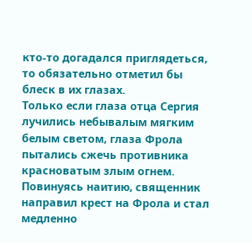кто-то догадался приглядеться, то обязательно отметил бы блеск в их глазах.
Только если глаза отца Сергия лучились небывалым мягким белым светом, глаза Фрола пытались сжечь противника красноватым злым огнем.
Повинуясь наитию, священник направил крест на Фрола и стал медленно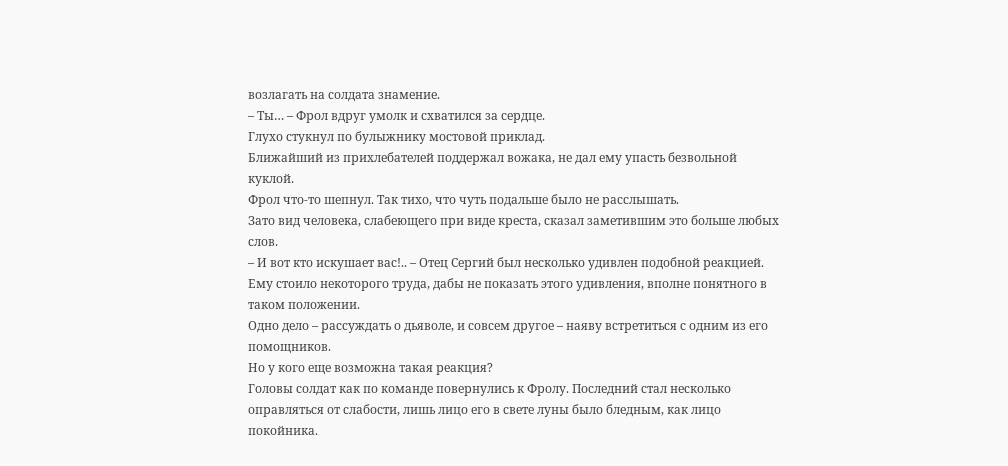возлагать на солдата знамение.
– Ты… – Фрол вдруг умолк и схватился за сердце.
Глухо стукнул по булыжнику мостовой приклад.
Ближайший из прихлебателей поддержал вожака, не дал ему упасть безвольной куклой.
Фрол что-то шепнул. Так тихо, что чуть подальше было не расслышать.
Зато вид человека, слабеющего при виде креста, сказал заметившим это больше любых слов.
– И вот кто искушает вас!.. – Отец Сергий был несколько удивлен подобной реакцией. Ему стоило некоторого труда, дабы не показать этого удивления, вполне понятного в таком положении.
Одно дело – рассуждать о дьяволе, и совсем другое – наяву встретиться с одним из его помощников.
Но у кого еще возможна такая реакция?
Головы солдат как по команде повернулись к Фролу. Последний стал несколько оправляться от слабости, лишь лицо его в свете луны было бледным, как лицо покойника.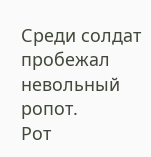Среди солдат пробежал невольный ропот.
Рот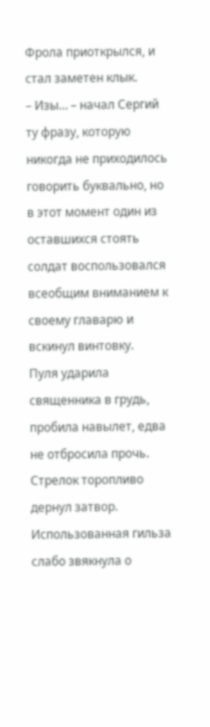Фрола приоткрылся, и стал заметен клык.
– Изы… – начал Сергий ту фразу, которую никогда не приходилось говорить буквально, но в этот момент один из оставшихся стоять солдат воспользовался всеобщим вниманием к своему главарю и вскинул винтовку.
Пуля ударила священника в грудь, пробила навылет, едва не отбросила прочь.
Стрелок торопливо дернул затвор. Использованная гильза слабо звякнула о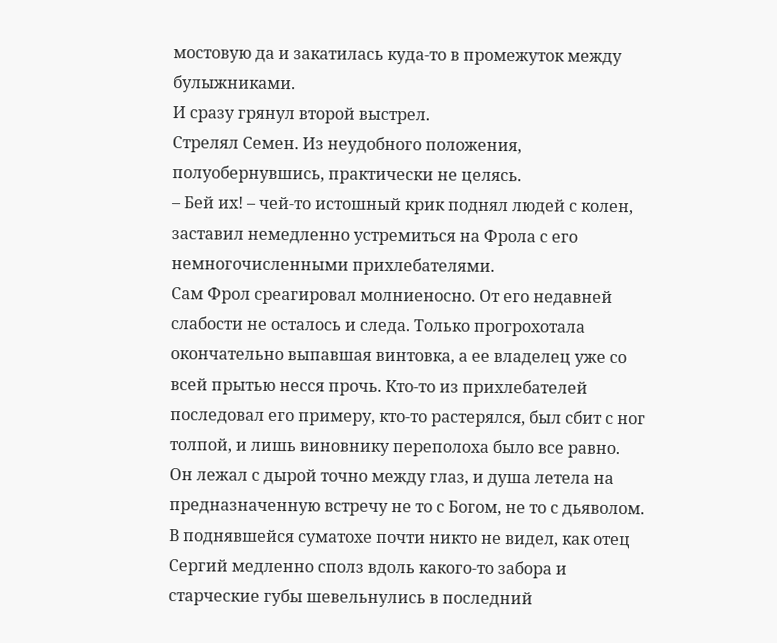мостовую да и закатилась куда-то в промежуток между булыжниками.
И сразу грянул второй выстрел.
Стрелял Семен. Из неудобного положения, полуобернувшись, практически не целясь.
– Бей их! – чей-то истошный крик поднял людей с колен, заставил немедленно устремиться на Фрола с его немногочисленными прихлебателями.
Сам Фрол среагировал молниеносно. От его недавней слабости не осталось и следа. Только прогрохотала окончательно выпавшая винтовка, а ее владелец уже со всей прытью несся прочь. Кто-то из прихлебателей последовал его примеру, кто-то растерялся, был сбит с ног толпой, и лишь виновнику переполоха было все равно.
Он лежал с дырой точно между глаз, и душа летела на предназначенную встречу не то с Богом, не то с дьяволом.
В поднявшейся суматохе почти никто не видел, как отец Сергий медленно сполз вдоль какого-то забора и старческие губы шевельнулись в последний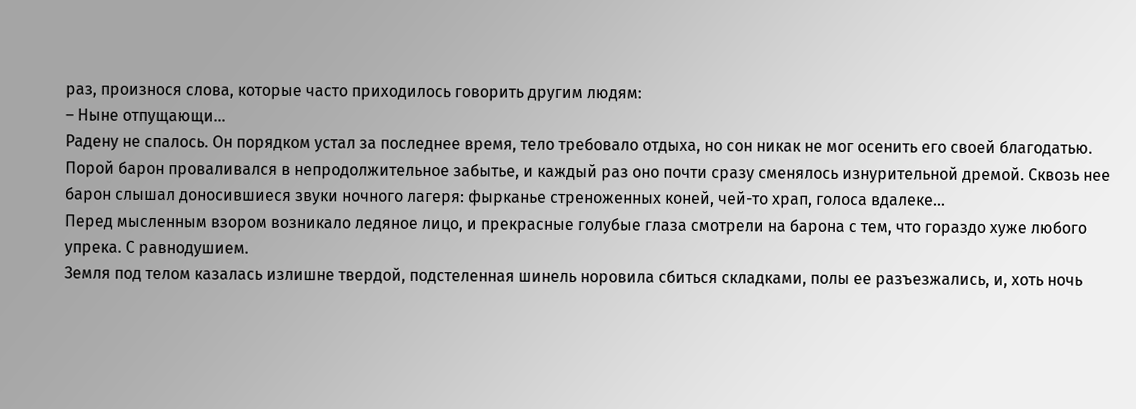раз, произнося слова, которые часто приходилось говорить другим людям:
– Ныне отпущающи…
Радену не спалось. Он порядком устал за последнее время, тело требовало отдыха, но сон никак не мог осенить его своей благодатью.
Порой барон проваливался в непродолжительное забытье, и каждый раз оно почти сразу сменялось изнурительной дремой. Сквозь нее барон слышал доносившиеся звуки ночного лагеря: фырканье стреноженных коней, чей-то храп, голоса вдалеке…
Перед мысленным взором возникало ледяное лицо, и прекрасные голубые глаза смотрели на барона с тем, что гораздо хуже любого упрека. С равнодушием.
Земля под телом казалась излишне твердой, подстеленная шинель норовила сбиться складками, полы ее разъезжались, и, хоть ночь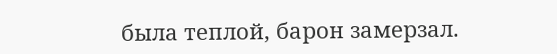была теплой, барон замерзал.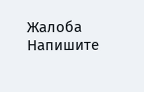Жалоба
Напишите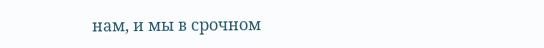нам, и мы в срочном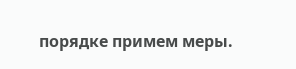порядке примем меры.